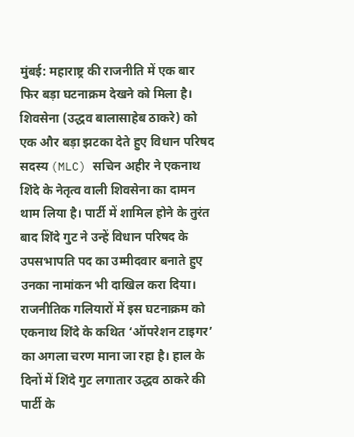मुंबई: महाराष्ट्र की राजनीति में एक बार फिर बड़ा घटनाक्रम देखने को मिला है। शिवसेना (उद्धव बालासाहेब ठाकरे) को एक और बड़ा झटका देते हुए विधान परिषद सदस्य (MLC) सचिन अहीर ने एकनाथ शिंदे के नेतृत्व वाली शिवसेना का दामन थाम लिया है। पार्टी में शामिल होने के तुरंत बाद शिंदे गुट ने उन्हें विधान परिषद के उपसभापति पद का उम्मीदवार बनाते हुए उनका नामांकन भी दाखिल करा दिया।
राजनीतिक गलियारों में इस घटनाक्रम को एकनाथ शिंदे के कथित ‘ऑपरेशन टाइगर’ का अगला चरण माना जा रहा है। हाल के दिनों में शिंदे गुट लगातार उद्धव ठाकरे की पार्टी के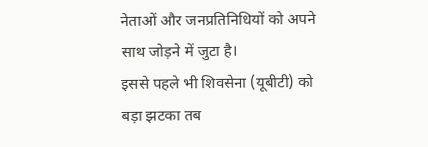नेताओं और जनप्रतिनिधियों को अपने साथ जोड़ने में जुटा है।
इससे पहले भी शिवसेना (यूबीटी) को बड़ा झटका तब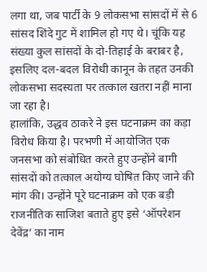लगा था, जब पार्टी के 9 लोकसभा सांसदों में से 6 सांसद शिंदे गुट में शामिल हो गए थे। चूंकि यह संख्या कुल सांसदों के दो-तिहाई के बराबर है, इसलिए दल-बदल विरोधी कानून के तहत उनकी लोकसभा सदस्यता पर तत्काल खतरा नहीं माना जा रहा है।
हालांकि, उद्धव ठाकरे ने इस घटनाक्रम का कड़ा विरोध किया है। परभणी में आयोजित एक जनसभा को संबोधित करते हुए उन्होंने बागी सांसदों को तत्काल अयोग्य घोषित किए जाने की मांग की। उन्होंने पूरे घटनाक्रम को एक बड़ी राजनीतिक साजिश बताते हुए इसे ‘ऑपरेशन देवेंद्र’ का नाम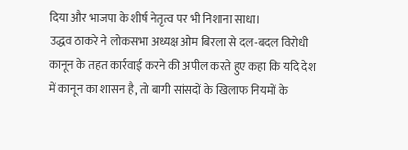दिया और भाजपा के शीर्ष नेतृत्व पर भी निशाना साधा।
उद्धव ठाकरे ने लोकसभा अध्यक्ष ओम बिरला से दल-बदल विरोधी कानून के तहत कार्रवाई करने की अपील करते हुए कहा कि यदि देश में कानून का शासन है, तो बागी सांसदों के खिलाफ नियमों के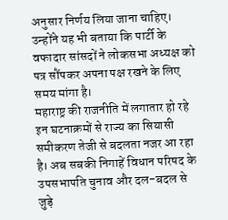अनुसार निर्णय लिया जाना चाहिए। उन्होंने यह भी बताया कि पार्टी के वफादार सांसदों ने लोकसभा अध्यक्ष को पत्र सौंपकर अपना पक्ष रखने के लिए समय मांगा है।
महाराष्ट्र की राजनीति में लगातार हो रहे इन घटनाक्रमों से राज्य का सियासी समीकरण तेजी से बदलता नजर आ रहा है। अब सबकी निगाहें विधान परिषद के उपसभापति चुनाव और दल-बदल से जुड़े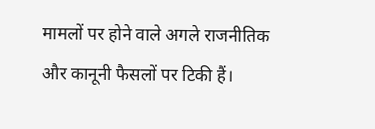मामलों पर होने वाले अगले राजनीतिक और कानूनी फैसलों पर टिकी हैं।